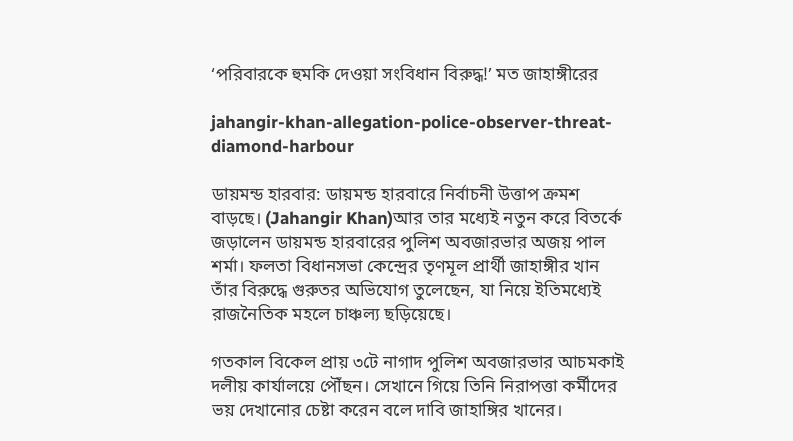‘পরিবারকে হুমকি দেওয়া সংবিধান বিরুদ্ধ!’ মত জাহাঙ্গীরের

jahangir-khan-allegation-police-observer-threat-diamond-harbour

ডায়মন্ড হারবার: ডায়মন্ড হারবারে নির্বাচনী উত্তাপ ক্রমশ বাড়ছে। (Jahangir Khan)আর তার মধ্যেই নতুন করে বিতর্কে জড়ালেন ডায়মন্ড হারবারের পুলিশ অবজারভার অজয় পাল শর্মা। ফলতা বিধানসভা কেন্দ্রের তৃণমূল প্রার্থী জাহাঙ্গীর খান তাঁর বিরুদ্ধে গুরুতর অভিযোগ তুলেছেন, যা নিয়ে ইতিমধ্যেই রাজনৈতিক মহলে চাঞ্চল্য ছড়িয়েছে।

গতকাল বিকেল প্রায় ৩টে নাগাদ পুলিশ অবজারভার আচমকাই দলীয় কার্যালয়ে পৌঁছন। সেখানে গিয়ে তিনি নিরাপত্তা কর্মীদের ভয় দেখানোর চেষ্টা করেন বলে দাবি জাহাঙ্গির খানের।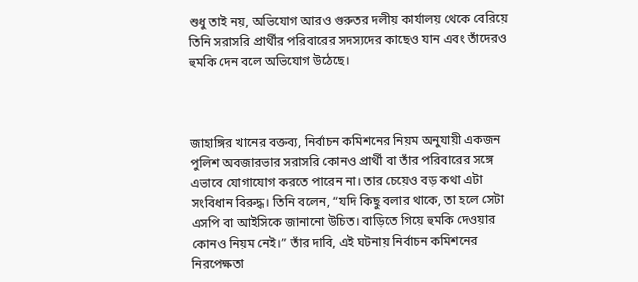শুধু তাই নয়, অভিযোগ আরও গুরুতর দলীয় কার্যালয় থেকে বেরিয়ে তিনি সরাসরি প্রার্থীর পরিবারের সদস্যদের কাছেও যান এবং তাঁদেরও হুমকি দেন বলে অভিযোগ উঠেছে।



জাহাঙ্গির খানের বক্তব্য, নির্বাচন কমিশনের নিয়ম অনুযায়ী একজন পুলিশ অবজারভার সরাসরি কোনও প্রার্থী বা তাঁর পরিবারের সঙ্গে এভাবে যোগাযোগ করতে পারেন না। তার চেয়েও বড় কথা এটা সংবিধান বিরুদ্ধ। তিনি বলেন, “যদি কিছু বলার থাকে, তা হলে সেটা এসপি বা আইসিকে জানানো উচিত। বাড়িতে গিয়ে হুমকি দেওয়ার কোনও নিয়ম নেই।” তাঁর দাবি, এই ঘটনায় নির্বাচন কমিশনের নিরপেক্ষতা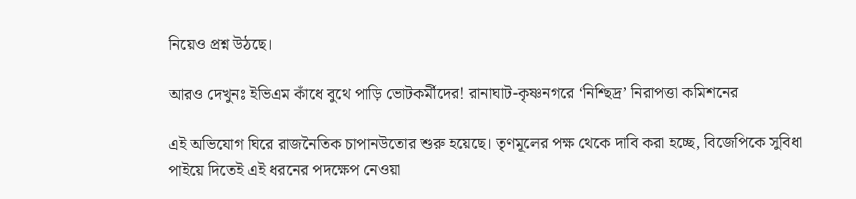নিয়েও প্রশ্ন উঠছে।

আরও দেখুনঃ ইভিএম কাঁধে বুথে পাড়ি ভোটকর্মীদের! রানাঘাট-কৃষ্ণনগরে ‘নিশ্ছিদ্র’ নিরাপত্তা কমিশনের

এই অভিযোগ ঘিরে রাজনৈতিক চাপানউতোর শুরু হয়েছে। তৃণমূলের পক্ষ থেকে দাবি করা হচ্ছে, বিজেপিকে সুবিধা পাইয়ে দিতেই এই ধরনের পদক্ষেপ নেওয়া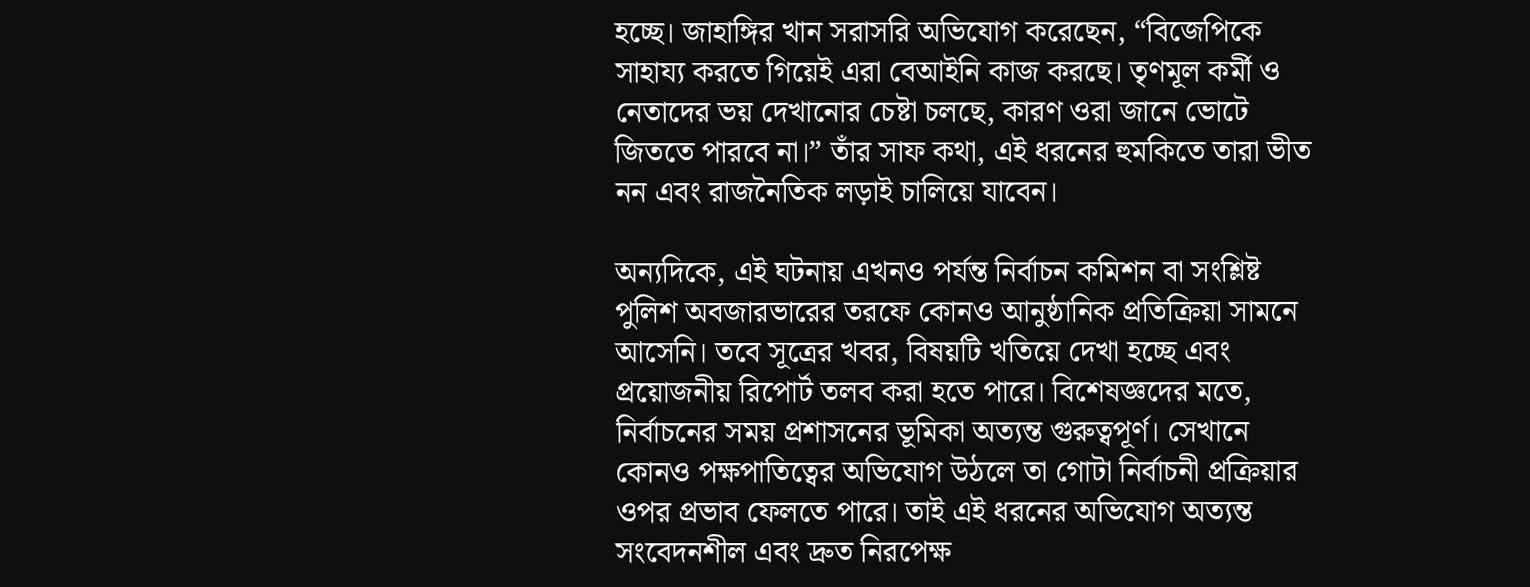হচ্ছে। জাহাঙ্গির খান সরাসরি অভিযোগ করেছেন, “বিজেপিকে সাহায্য করতে গিয়েই এরা বেআইনি কাজ করছে। তৃণমূল কর্মী ও নেতাদের ভয় দেখানোর চেষ্টা চলছে, কারণ ওরা জানে ভোটে জিততে পারবে না।” তাঁর সাফ কথা, এই ধরনের হুমকিতে তারা ভীত নন এবং রাজনৈতিক লড়াই চালিয়ে যাবেন।

অন্যদিকে, এই ঘটনায় এখনও পর্যন্ত নির্বাচন কমিশন বা সংশ্লিষ্ট পুলিশ অবজারভারের তরফে কোনও আনুষ্ঠানিক প্রতিক্রিয়া সামনে আসেনি। তবে সূত্রের খবর, বিষয়টি খতিয়ে দেখা হচ্ছে এবং প্রয়োজনীয় রিপোর্ট তলব করা হতে পারে। বিশেষজ্ঞদের মতে, নির্বাচনের সময় প্রশাসনের ভূমিকা অত্যন্ত গুরুত্বপূর্ণ। সেখানে কোনও পক্ষপাতিত্বের অভিযোগ উঠলে তা গোটা নির্বাচনী প্রক্রিয়ার ওপর প্রভাব ফেলতে পারে। তাই এই ধরনের অভিযোগ অত্যন্ত সংবেদনশীল এবং দ্রুত নিরপেক্ষ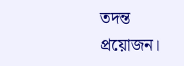তদন্ত প্রয়োজন।